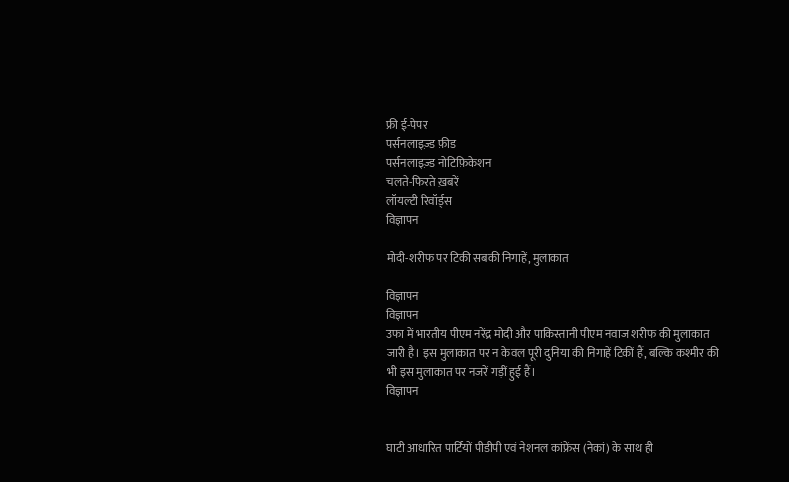फ्री ई-पेपर
पर्सनलाइज़्ड फ़ीड
पर्सनलाइज़्ड नोटिफ़िकेशन
चलते-फिरते ख़बरें
लॉयल्टी रिवॉर्ड्स
विज्ञापन

मोदी-शरीफ पर टिकी सबकी निगाहें, मुलाकात

विज्ञापन
विज्ञापन
उफा में भारतीय पीएम नरेंद्र मोदी और पाकिस्तानी पीएम नवाज शरीफ की मुलाकात जारी है। इस मुलाकात पर न केवल पूरी दुनिया की निगाहें टिकीं हैं, बल्कि कश्मीर की भी इस मुलाकात पर नजरें गड़ीं हुई हैं।
विज्ञापन


घाटी आधारित पार्टियों पीडीपी एवं नेशनल कांफ्रेंस (नेकां) के साथ ही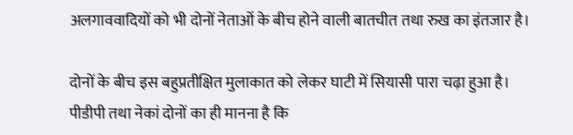अलगाववादियों को भी दोनों नेताओं के बीच होने वाली बातचीत तथा रुख का इंतजार है।

दोनों के बीच इस बहुप्रतीक्षित मुलाकात को लेकर घाटी में सियासी पारा चढ़ा हुआ है। पीडीपी तथा नेकां दोनों का ही मानना है कि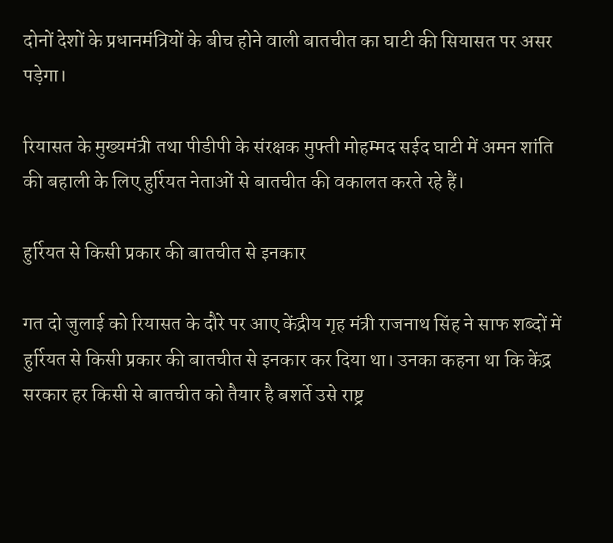दोनों देशों के प्रधानमंत्रियों के बीच होने वाली बातचीत का घाटी की सियासत पर असर पड़ेगा।

रियासत के मुख्यमंत्री तथा पीडीपी के संरक्षक मुफ्ती मोहम्मद सईद घाटी में अमन शांति की बहाली के लिए हुर्रियत नेताओं से बातचीत की वकालत करते रहे हैं।

हुर्रियत से किसी प्रकार की बातचीत से इनकार

गत दो जुलाई को रियासत के दौरे पर आए केंद्रीय गृह मंत्री राजनाथ सिंह ने साफ शब्दों में हुर्रियत से किसी प्रकार की बातचीत से इनकार कर दिया था। उनका कहना था कि केंद्र सरकार हर किसी से बातचीत को तैयार है बशर्ते उसे राष्ट्र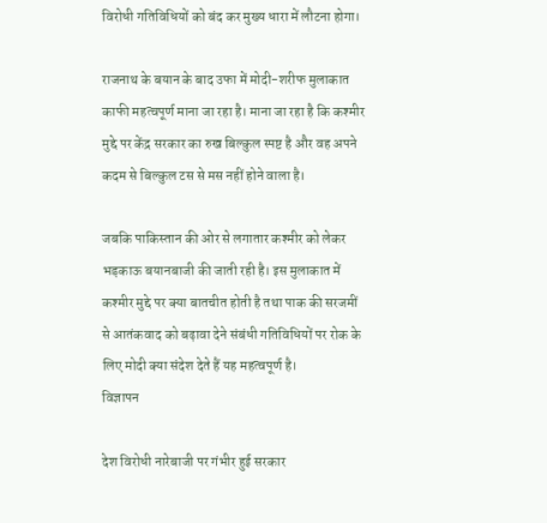विरोधी गतिविधियों को बंद कर मुख्य धारा में लौटना होगा।

राजनाथ के बयान के बाद उफा में मोदी-शरीफ मुलाकात काफी महत्वपूर्ण माना जा रहा है। माना जा रहा है कि कश्मीर मुद्दे पर केंद्र सरकार का रुख बिल्कुल स्पष्ट है और वह अपने कदम से बिल्कुल टस से मस नहीं होने वाला है।

जबकि पाकिस्तान की ओर से लगातार कश्मीर को लेकर भड़काऊ बयानबाजी की जाती रही है। इस मुलाकात में कश्मीर मुद्दे पर क्या बातचीत होती है तथा पाक की सरजमीं से आतंकवाद को बढ़ावा देने संबंधी गतिविधियों पर रोक के लिए मोदी क्या संदेश देते हैं यह महत्वपूर्ण है।
विज्ञापन

देश विरोधी नारेबाजी पर गंभीर हुई सरकार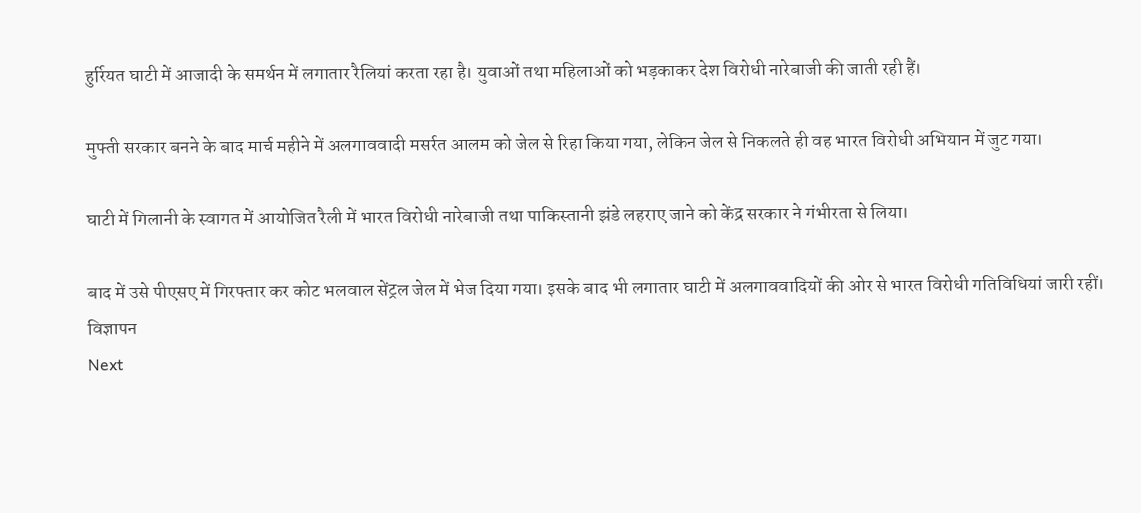हुर्रियत घाटी में आजादी के समर्थन में लगातार रैलियां करता रहा है। युवाओं तथा महिलाओं को भड़काकर देश विरोधी नारेबाजी की जाती रही हैं।

मुफ्ती सरकार बनने के बाद मार्च महीने में अलगाववादी मसर्रत आलम को जेल से रिहा किया गया, लेकिन जेल से निकलते ही वह भारत विरोधी अभियान में जुट गया।

घाटी में गिलानी के स्वागत में आयोजित रैली में भारत विरोधी नारेबाजी तथा पाकिस्तानी झंडे लहराए जाने को केंद्र सरकार ने गंभीरता से लिया।

बाद में उसे पीएसए में गिरफ्तार कर कोट भलवाल सेंट्रल जेल में भेज दिया गया। इसके बाद भी लगातार घाटी में अलगाववादियों की ओर से भारत विरोधी गतिविधियां जारी रहीं।
विज्ञापन
Next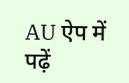AU ऐप में पढ़ें